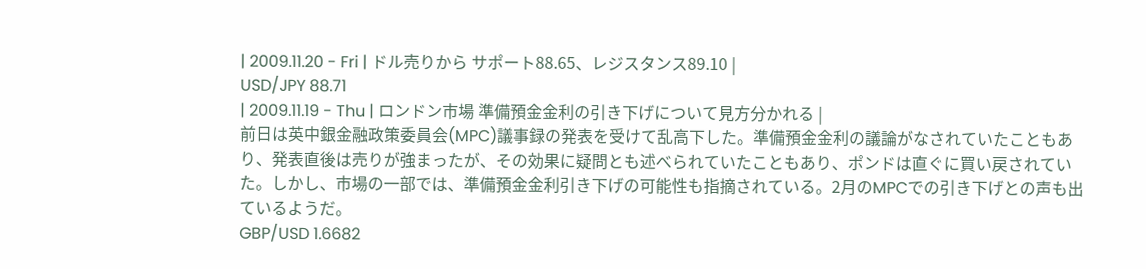| 2009.11.20 - Fri | ドル売りから サポート88.65、レジスタンス89.10 |
USD/JPY 88.71
| 2009.11.19 - Thu | ロンドン市場 準備預金金利の引き下げについて見方分かれる |
前日は英中銀金融政策委員会(MPC)議事録の発表を受けて乱高下した。準備預金金利の議論がなされていたこともあり、発表直後は売りが強まったが、その効果に疑問とも述べられていたこともあり、ポンドは直ぐに買い戻されていた。しかし、市場の一部では、準備預金金利引き下げの可能性も指摘されている。2月のMPCでの引き下げとの声も出ているようだ。
GBP/USD 1.6682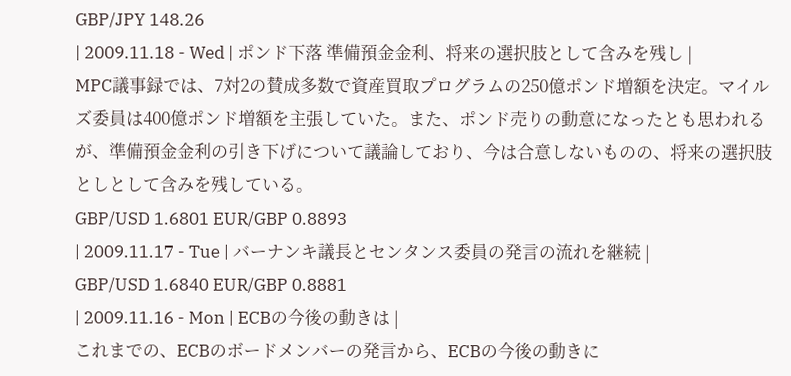GBP/JPY 148.26
| 2009.11.18 - Wed | ポンド下落 準備預金金利、将来の選択肢として含みを残し |
MPC議事録では、7対2の賛成多数で資産買取プログラムの250億ポンド増額を決定。マイルズ委員は400億ポンド増額を主張していた。また、ポンド売りの動意になったとも思われるが、準備預金金利の引き下げについて議論しており、今は合意しないものの、将来の選択肢としとして含みを残している。
GBP/USD 1.6801 EUR/GBP 0.8893
| 2009.11.17 - Tue | バーナンキ議長とセンタンス委員の発言の流れを継続 |
GBP/USD 1.6840 EUR/GBP 0.8881
| 2009.11.16 - Mon | ECBの今後の動きは |
これまでの、ECBのボードメンバーの発言から、ECBの今後の動きに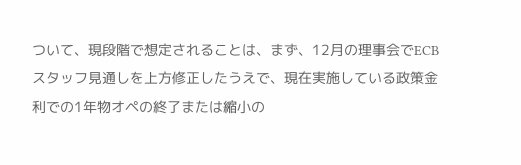ついて、現段階で想定されることは、まず、12月の理事会でECBスタッフ見通しを上方修正したうえで、現在実施している政策金利での1年物オペの終了または縮小の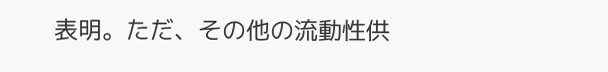表明。ただ、その他の流動性供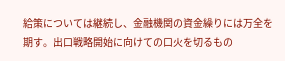給策については継続し、金融機関の資金繰りには万全を期す。出口戦略開始に向けての口火を切るもの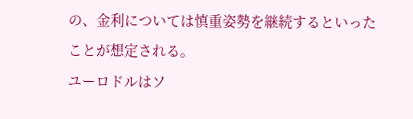の、金利については慎重姿勢を継続するといったことが想定される。
ユーロドルはソ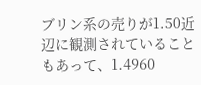ブリン系の売りが1.50近辺に観測されていることもあって、1.4960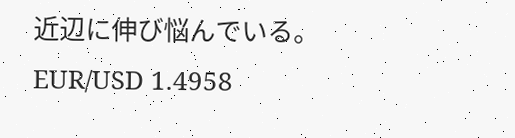近辺に伸び悩んでいる。
EUR/USD 1.4958